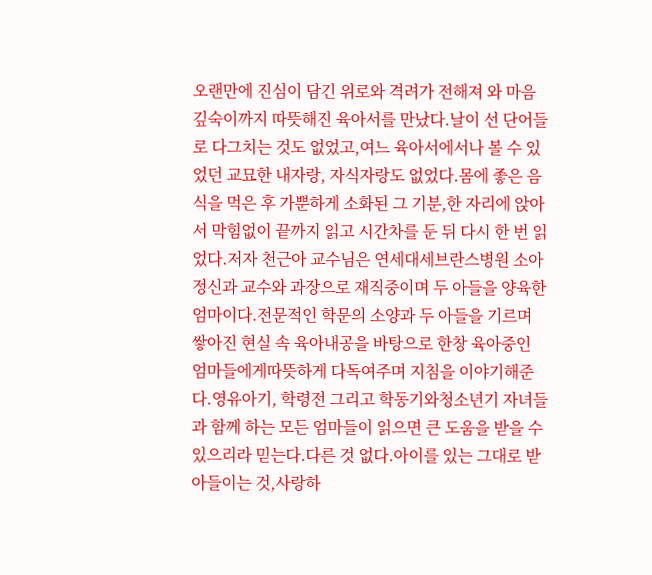오랜만에 진심이 담긴 위로와 격려가 전해져 와 마음 깊숙이까지 따뜻해진 육아서를 만났다.날이 선 단어들로 다그치는 것도 없었고,여느 육아서에서나 볼 수 있었던 교묘한 내자랑, 자식자랑도 없었다.몸에 좋은 음식을 먹은 후 가뿐하게 소화된 그 기분,한 자리에 앉아서 막힘없이 끝까지 읽고 시간차를 둔 뒤 다시 한 번 읽었다.저자 천근아 교수님은 연세대세브란스병원 소아정신과 교수와 과장으로 재직중이며 두 아들을 양육한 엄마이다.전문적인 학문의 소양과 두 아들을 기르며 쌓아진 현실 속 육아내공을 바탕으로 한창 육아중인 엄마들에게따뜻하게 다독여주며 지침을 이야기해준다.영유아기, 학령전 그리고 학동기와청소년기 자녀들과 함께 하는 모든 엄마들이 읽으면 큰 도움을 받을 수 있으리라 믿는다.다른 것 없다.아이를 있는 그대로 받아들이는 것,사랑하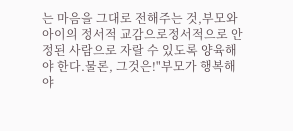는 마음을 그대로 전해주는 것,부모와 아이의 정서적 교감으로정서적으로 안정된 사람으로 자랄 수 있도록 양육해야 한다.물론, 그것은!"부모가 행복해야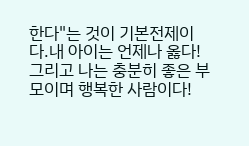한다"는 것이 기본전제이다.내 아이는 언제나 옳다! 그리고 나는 충분히 좋은 부모이며 행복한 사람이다!